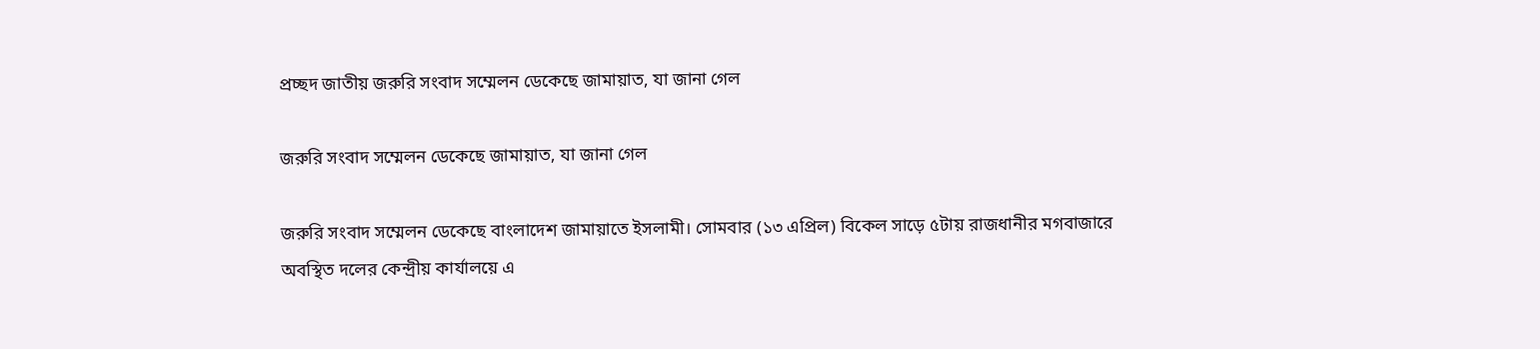প্রচ্ছদ জাতীয় জরুরি সংবাদ সম্মেলন ডেকেছে জামায়াত, যা জানা গেল

জরুরি সংবাদ সম্মেলন ডেকেছে জামায়াত, যা জানা গেল

জরুরি সংবাদ সম্মেলন ডেকেছে বাংলাদেশ জামায়াতে ইসলামী। সোমবার (১৩ এপ্রিল) বিকেল সাড়ে ৫টায় রাজধানীর মগবাজারে অবস্থিত দলের কেন্দ্রীয় কার্যালয়ে এ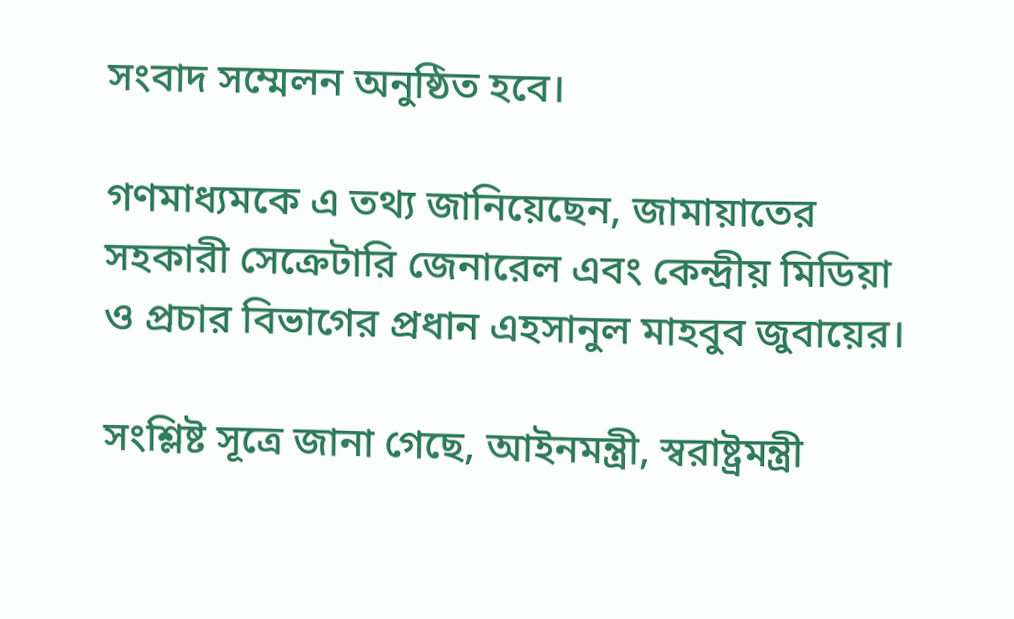সংবাদ সম্মেলন অনুষ্ঠিত হবে।

গণমাধ্যমকে এ তথ্য জানিয়েছেন, জামায়াতের সহকারী সেক্রেটারি জেনারেল এবং কেন্দ্রীয় মিডিয়া ও প্রচার বিভাগের প্রধান এহসানুল মাহবুব জুবায়ের।

সংশ্লিষ্ট সূত্রে জানা গেছে, আইনমন্ত্রী, স্বরাষ্ট্রমন্ত্রী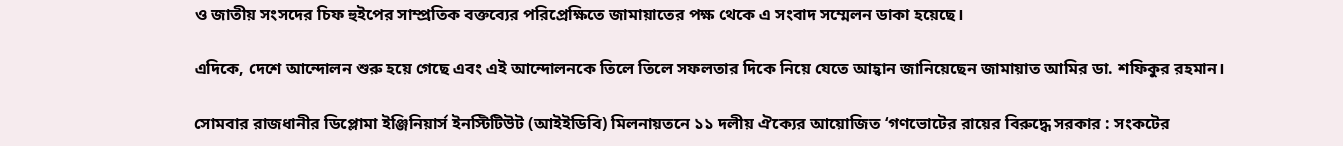ও জাতীয় সংসদের চিফ হুইপের সাম্প্রতিক বক্তব্যের পরিপ্রেক্ষিতে জামায়াতের পক্ষ থেকে এ সংবাদ সম্মেলন ডাকা হয়েছে।

এদিকে, দেশে আন্দোলন শুরু হয়ে গেছে এবং এই আন্দোলনকে তিলে তিলে সফলতার দিকে নিয়ে যেতে আহ্বান জানিয়েছেন জামায়াত আমির ডা. শফিকুর রহমান।

সোমবার রাজধানীর ডিপ্লোমা ইঞ্জিনিয়ার্স ইনস্টিটিউট (আইইডিবি) মিলনায়তনে ১১ দলীয় ঐক্যের আয়োজিত ‘গণভোটের রায়ের বিরুদ্ধে সরকার : সংকটের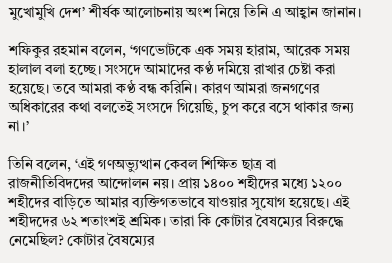মুখোমুখি দেশ’ শীর্ষক আলোচনায় অংশ নিয়ে তিনি এ আহ্বান জানান।

শফিকুর রহমান বলেন, ‘গণভোটকে এক সময় হারাম, আরেক সময় হালাল বলা হচ্ছে। সংসদে আমাদের কণ্ঠ দমিয়ে রাখার চেষ্টা করা হয়েছে। তবে আমরা কণ্ঠ বন্ধ করিনি। কারণ আমরা জনগণের অধিকারের কথা বলতেই সংসদে গিয়েছি, চুপ করে বসে থাকার জন্য না।’

তিনি বলেন, ‘এই গণঅভ্যুত্থান কেবল শিক্ষিত ছাত্র বা রাজনীতিবিদদের আন্দোলন নয়। প্রায় ১৪০০ শহীদের মধ্যে ১২০০ শহীদের বাড়িতে আমার ব্যক্তিগতভাবে যাওয়ার সুযোগ হয়েছে। এই শহীদদের ৬২ শতাংশই শ্রমিক। তারা কি কোটার বৈষম্যের বিরুদ্ধে নেমেছিল? কোটার বৈষম্যের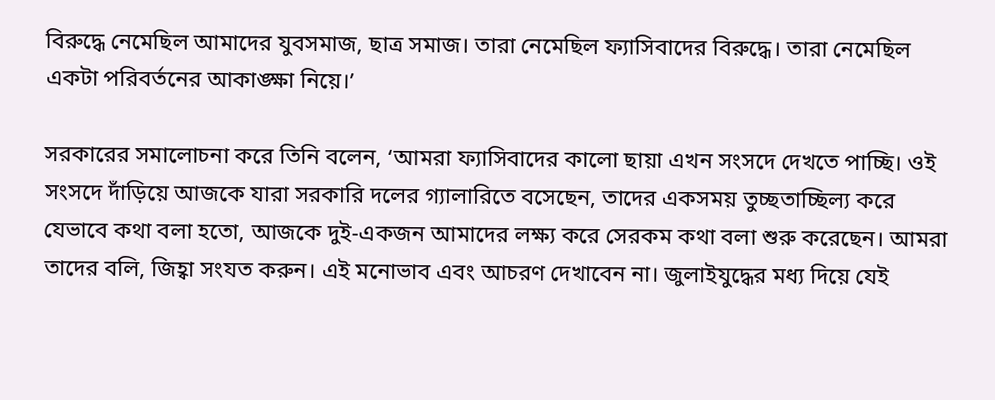বিরুদ্ধে নেমেছিল আমাদের যুবসমাজ, ছাত্র সমাজ। তারা নেমেছিল ফ্যাসিবাদের বিরুদ্ধে। তারা নেমেছিল একটা পরিবর্তনের আকাঙ্ক্ষা নিয়ে।’

সরকারের সমালোচনা করে তিনি বলেন, ‘আমরা ফ্যাসিবাদের কালো ছায়া এখন সংসদে দেখতে পাচ্ছি। ওই সংসদে দাঁড়িয়ে আজকে যারা সরকারি দলের গ্যালারিতে বসেছেন, তাদের একসময় তুচ্ছতাচ্ছিল্য করে যেভাবে কথা বলা হতো, আজকে দুই-একজন আমাদের লক্ষ্য করে সেরকম কথা বলা শুরু করেছেন। আমরা তাদের বলি, জিহ্বা সংযত করুন। এই মনোভাব এবং আচরণ দেখাবেন না। জুলাইযুদ্ধের মধ্য দিয়ে যেই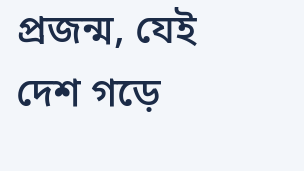প্রজন্ম, যেই দেশ গড়ে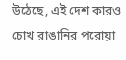উঠেছে, এই দেশ কারও চোখ রাঙানির পরোয়া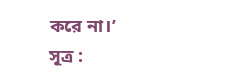করে না।’
সূত্র :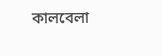কালবেলা